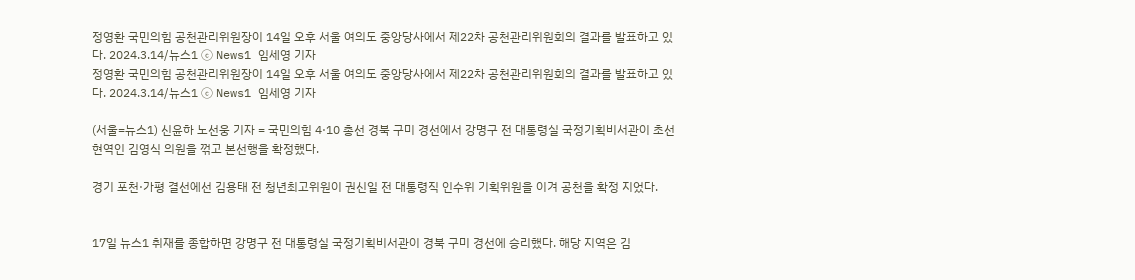정영환 국민의힘 공천관리위원장이 14일 오후 서울 여의도 중앙당사에서 제22차 공천관리위원회의 결과를 발표하고 있다. 2024.3.14/뉴스1 ⓒ News1 임세영 기자
정영환 국민의힘 공천관리위원장이 14일 오후 서울 여의도 중앙당사에서 제22차 공천관리위원회의 결과를 발표하고 있다. 2024.3.14/뉴스1 ⓒ News1 임세영 기자

(서울=뉴스1) 신윤하 노선웅 기자 = 국민의힘 4·10 총선 경북 구미 경선에서 강명구 전 대통령실 국정기획비서관이 초선 현역인 김영식 의원을 꺾고 본선행을 확정했다.

경기 포천·가평 결선에선 김용태 전 청년최고위원이 권신일 전 대통령직 인수위 기획위원을 이겨 공천을 확정 지었다.


17일 뉴스1 취재를 종합하면 강명구 전 대통령실 국정기획비서관이 경북 구미 경선에 승리했다. 해당 지역은 김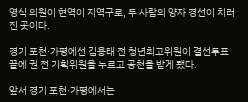영식 의원이 현역이 지역구로, 두 사람의 양자 경선이 치러진 곳이다.

경기 포천·가평에선 김용태 전 청년최고위원이 결선투표 끝에 권 전 기획위원을 누르고 공천을 받게 됐다.

앞서 경기 포천·가평에서는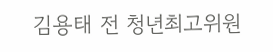김용태 전 청년최고위원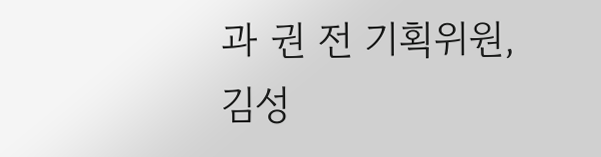과 권 전 기획위원, 김성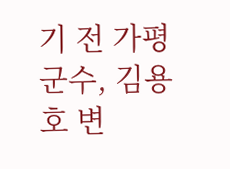기 전 가평군수, 김용호 변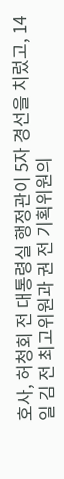호사, 허청회 전 대통령실 행정관이 5자 경선을 치렀고, 14일 김 전 최고위원과 권 전 기획위원의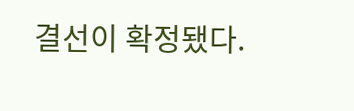결선이 확정됐다.